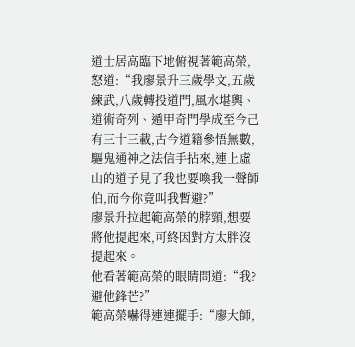道士居高臨下地俯視著範高榮,怒道:“我廖景升三歲學文,五歲練武,八歲轉投道門,風水堪輿、道術奇列、遁甲奇門學成至今己有三十三載,古今道籍參悟無數,驅鬼通神之法信手拈來,連上虛山的道子見了我也要喚我一聲師伯,而今你竟叫我暫避?”
廖景升拉起範高榮的脖頸,想要將他提起來,可終因對方太胖沒提起來。
他看著範高榮的眼睛問道:“我?避他鋒芒?”
範高榮嚇得連連擺手:“廖大師,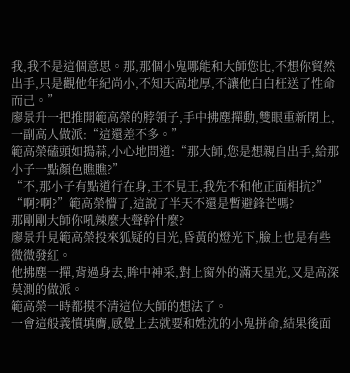我,我不是這個意思。那,那個小鬼哪能和大師您比,不想你貿然出手,只是觀他年紀尚小,不知天高地厚,不讓他白白枉送了性命而己。”
廖景升一把推開範高榮的脖領子,手中拂塵撣動,雙眼重新閉上,一副高人做派:“這還差不多。”
範高榮磕頭如搗蒜,小心地問道:“那大師,您是想親自出手,給那小子一點顏色瞧瞧?”
“不,那小子有點道行在身,王不見王,我先不和他正面相抗?”
“啊?啊?”範高榮懵了,這說了半天不還是暫避鋒芒嗎?
那剛剛大師你吼辣麼大聲幹什麼?
廖景升見範高榮投來狐疑的目光,昏黃的燈光下,臉上也是有些微微發紅。
他拂塵一撣,背過身去,眸中神采,對上窗外的滿天星光,又是高深莫測的做派。
範高榮一時都摸不清這位大師的想法了。
一會這般義憤填膺,感覺上去就要和姓沈的小鬼拼命,結果後面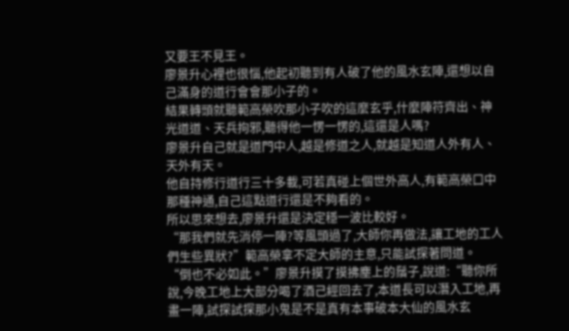又要王不見王。
廖景升心裡也很惱,他起初聽到有人破了他的風水玄陣,還想以自己滿身的道行會會那小子的。
結果轉頭就聽範高榮吹那小子吹的這麼玄乎,什麼陣符齊出、神光道道、天兵拘邪,聽得他一愣一愣的,這還是人嗎?
廖景升自己就是道門中人,越是修道之人,就越是知道人外有人、天外有天。
他自持修行道行三十多載,可若真碰上個世外高人,有範高榮口中那種神通,自己這點道行還是不夠看的。
所以思來想去,廖景升還是決定穩一波比較好。
“那我們就先消停一陣?等風頭過了,大師你再做法,讓工地的工人們生些異狀?”範高榮拿不定大師的主意,只能試探著問道。
“倒也不必如此。”廖景升摸了摸拂塵上的鬚子,說道:“聽你所說,今晚工地上大部分喝了酒己經回去了,本道長可以潛入工地,再畫一陣,試探試探那小鬼是不是真有本事破本大仙的風水玄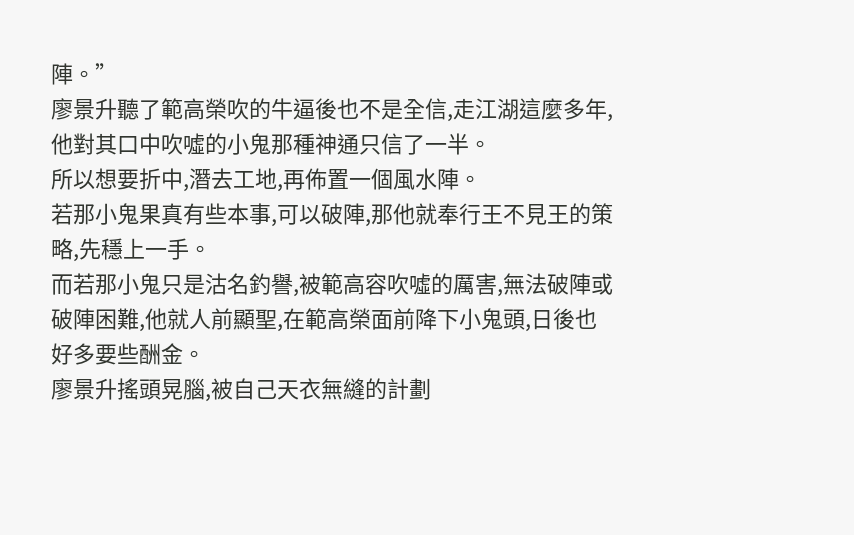陣。”
廖景升聽了範高榮吹的牛逼後也不是全信,走江湖這麼多年,他對其口中吹噓的小鬼那種神通只信了一半。
所以想要折中,潛去工地,再佈置一個風水陣。
若那小鬼果真有些本事,可以破陣,那他就奉行王不見王的策略,先穩上一手。
而若那小鬼只是沽名釣譽,被範高容吹噓的厲害,無法破陣或破陣困難,他就人前顯聖,在範高榮面前降下小鬼頭,日後也好多要些酬金。
廖景升搖頭晃腦,被自己天衣無縫的計劃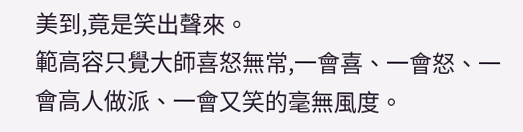美到,竟是笑出聲來。
範高容只覺大師喜怒無常,一會喜、一會怒、一會高人做派、一會又笑的毫無風度。